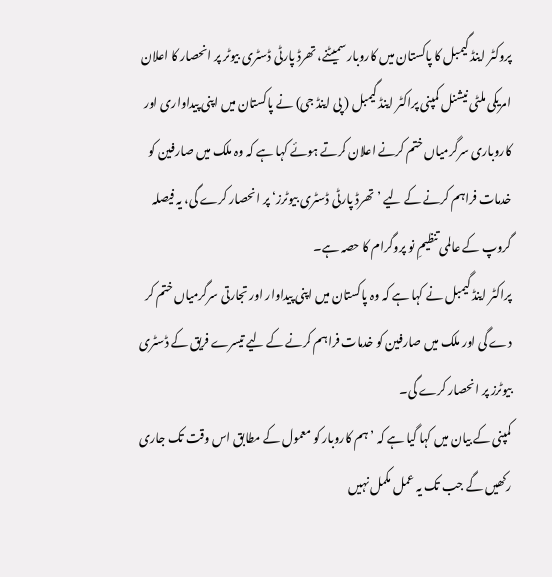پروکٹر اینڈ گیمبل کا پاکستان میں کاروبار سمیٹنے، تھرڈ پارٹی ڈسٹری بیوٹر پر انحصار کا اعلان
امریکی ملٹی نیشنل کمپنی پراکٹر اینڈ گیمبل ( پی اینڈ جی) نے پاکستان میں اپنی پیداواری اور کاروباری سرگرمیاں ختم کرنے اعلان کرتے ہوئے کہا ہے کہ وہ ملک میں صارفین کو خدمات فراہم کرنے کے لیے ’تھرڈ پارٹی ڈسٹری بیوٹرز‘ پر انحصار کرے گی، یہ فیصلہ گروپ کے عالمی تنظیمِ نو پروگرام کا حصہ ہے۔
پراکٹر اینڈ گیمبل نے کہا ہے کہ وہ پاکستان میں اپنی پیداوار اور تجارتی سرگرمیاں ختم کر دے گی اور ملک میں صارفین کو خدمات فراہم کرنے کے لیے تیسرے فریق کے ڈسٹری بیوٹرز پر انحصار کرے گی۔
کمپنی کے بیان میں کہا گیا ہے کہ ’ہم کاروبار کو معمول کے مطابق اس وقت تک جاری رکھیں گے جب تک یہ عمل مکمل نہیں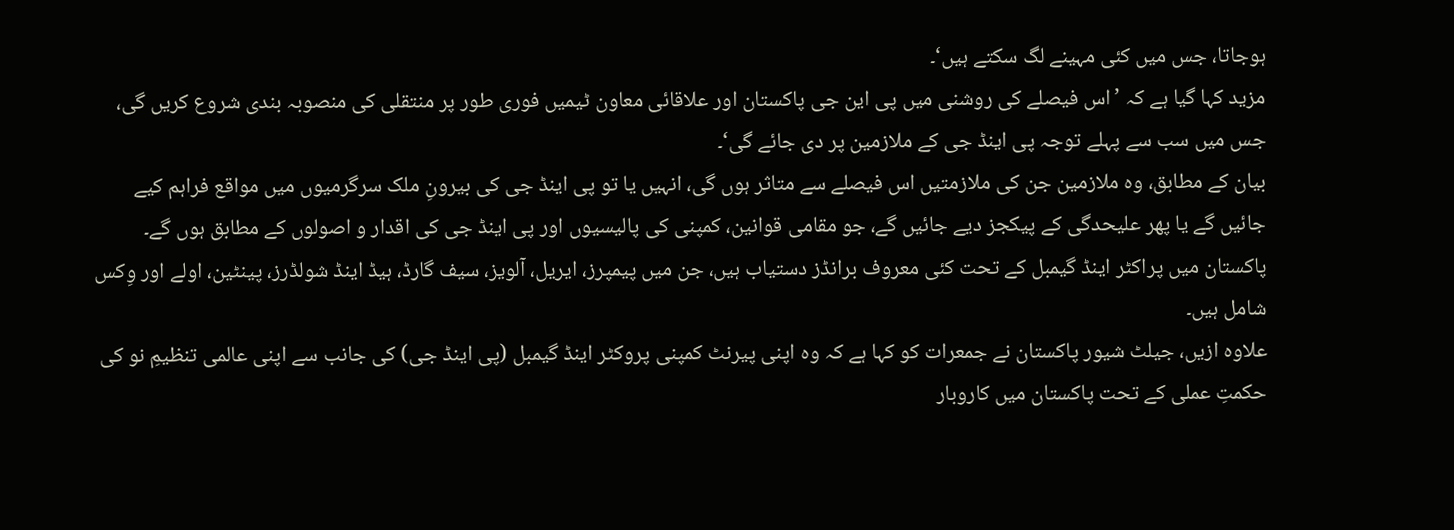ہوجاتا، جس میں کئی مہینے لگ سکتے ہیں‘۔
مزید کہا گیا ہے کہ ’اس فیصلے کی روشنی میں پی این جی پاکستان اور علاقائی معاون ٹیمیں فوری طور پر منتقلی کی منصوبہ بندی شروع کریں گی، جس میں سب سے پہلے توجہ پی اینڈ جی کے ملازمین پر دی جائے گی‘۔
بیان کے مطابق، وہ ملازمین جن کی ملازمتیں اس فیصلے سے متاثر ہوں گی، انہیں یا تو پی اینڈ جی کی بیرونِ ملک سرگرمیوں میں مواقع فراہم کیے جائیں گے یا پھر علیحدگی کے پیکجز دیے جائیں گے، جو مقامی قوانین، کمپنی کی پالیسیوں اور پی اینڈ جی کی اقدار و اصولوں کے مطابق ہوں گے۔
پاکستان میں پراکٹر اینڈ گیمبل کے تحت کئی معروف برانڈز دستیاب ہیں، جن میں پیمپرز، ایریل، آلویز، سیف گارڈ، ہیڈ اینڈ شولڈرز، پینٹین، اولے اور وِکس شامل ہیں۔
علاوہ ازیں، جیلٹ شیور پاکستان نے جمعرات کو کہا ہے کہ وہ اپنی پیرنٹ کمپنی پروکٹر اینڈ گیمبل (پی اینڈ جی) کی جانب سے اپنی عالمی تنظیمِ نو کی حکمتِ عملی کے تحت پاکستان میں کاروبار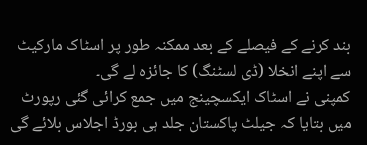بند کرنے کے فیصلے کے بعد ممکنہ طور پر اسٹاک مارکیٹ سے اپنے انخلا (ڈی لسٹنگ) کا جائزہ لے گی۔
کمپنی نے اسٹاک ایکسچینج میں جمع کرائی گئی رپورٹ میں بتایا کہ جیلٹ پاکستان جلد ہی بورڈ اجلاس بلائے گی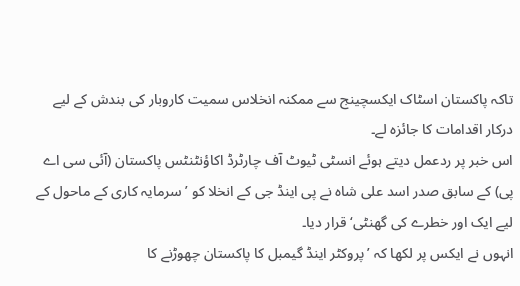تاکہ پاکستان اسٹاک ایکسچینج سے ممکنہ انخلاس سمیت کاروبار کی بندش کے لیے درکار اقدامات کا جائزہ لے۔
اس خبر پر ردعمل دیتے ہوئے انسٹی ٹیوٹ آف چارٹرڈ اکاؤنٹنٹس پاکستان (آئی سی اے پی) کے سابق صدر اسد علی شاہ نے پی اینڈ جی کے انخلا کو ’سرمایہ کاری کے ماحول کے لیے ایک اور خطرے کی گھنٹی‘ قرار دیا۔
انہوں نے ایکس پر لکھا کہ ’پروکٹر اینڈ گیمبل کا پاکستان چھوڑنے کا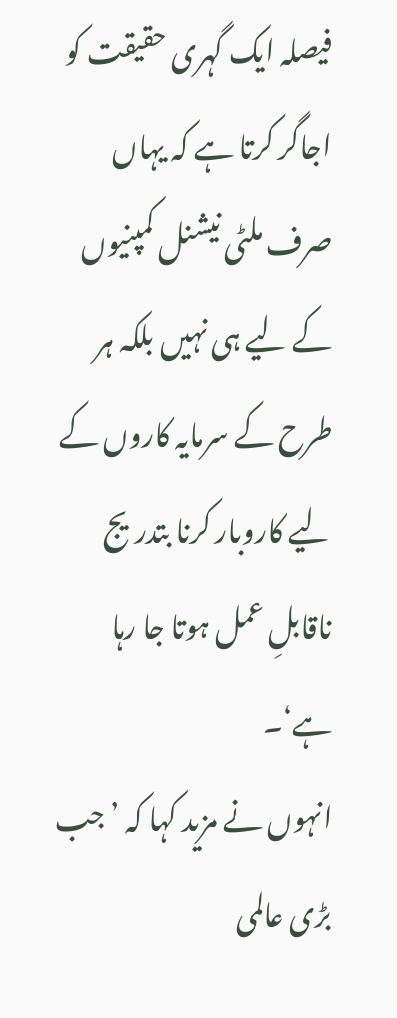فیصلہ ایک گہری حقیقت کو اجاگر کرتا ہے کہ یہاں صرف ملٹی نیشنل کمپنیوں کے لیے ہی نہیں بلکہ ہر طرح کے سرمایہ کاروں کے لیے کاروبار کرنا بتدریج ناقابلِ عمل ہوتا جا رہا ہے‘۔
انہوں نے مزید کہا کہ ’جب بڑی عالمی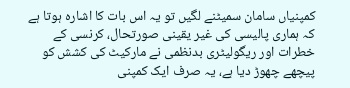کمپنیاں سامان سمیٹنے لگیں تو یہ اس بات کا اشارہ ہوتا ہے کہ ہماری پالیسی کی غیر یقینی صورتحال، کرنسی کے خطرات اور ریگولیٹری بدنظمی نے مارکیٹ کی کشش کو پیچھے چھوڑ دیا ہے، یہ صرف ایک کمپنی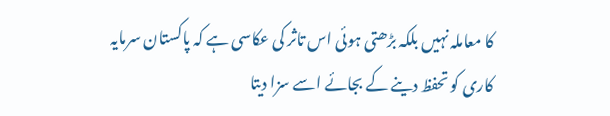کا معاملہ نہیں بلکہ بڑھتی ہوئی اس تاثر کی عکاسی ہے کہ پاکستان سرمایہ کاری کو تحفظ دینے کے بجائے اسے سزا دیتا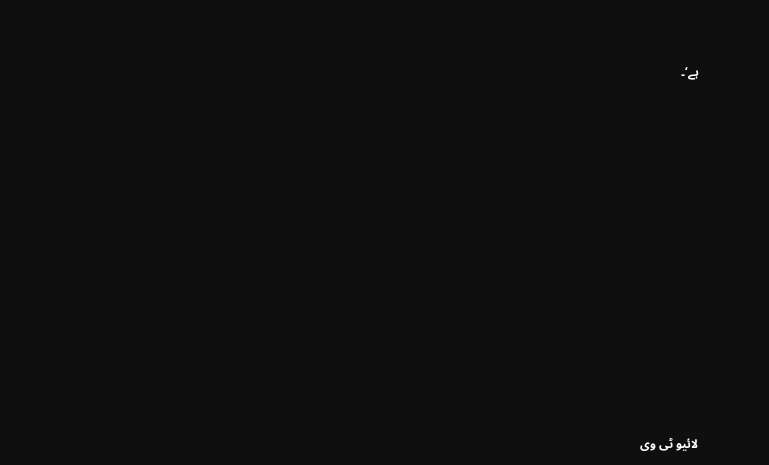ہے‘۔













لائیو ٹی وی